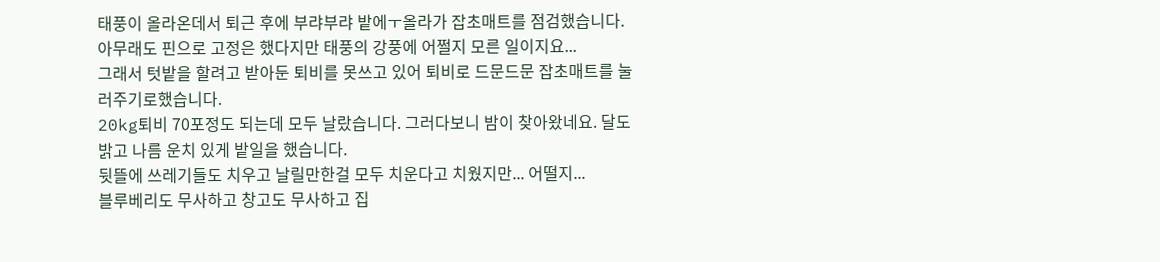태풍이 올라온데서 퇴근 후에 부랴부랴 밭에ㅜ올라가 잡초매트를 점검했습니다. 아무래도 핀으로 고정은 했다지만 태풍의 강풍에 어쩔지 모른 일이지요...
그래서 텃밭을 할려고 받아둔 퇴비를 못쓰고 있어 퇴비로 드문드문 잡초매트를 눌러주기로했습니다.
20kg퇴비 70포정도 되는데 모두 날랐습니다. 그러다보니 밤이 찾아왔네요. 달도 밝고 나름 운치 있게 밭일을 했습니다.
뒷뜰에 쓰레기들도 치우고 날릴만한걸 모두 치운다고 치웠지만... 어떨지...
블루베리도 무사하고 창고도 무사하고 집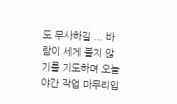도 무사하길 ... 바람이 세게 불지 않기를 기도하며 오늘 야간 작업 마무리입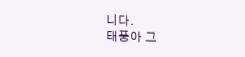니다.
태풍아 그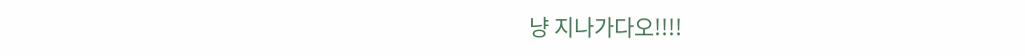냥 지나가다오!!!!